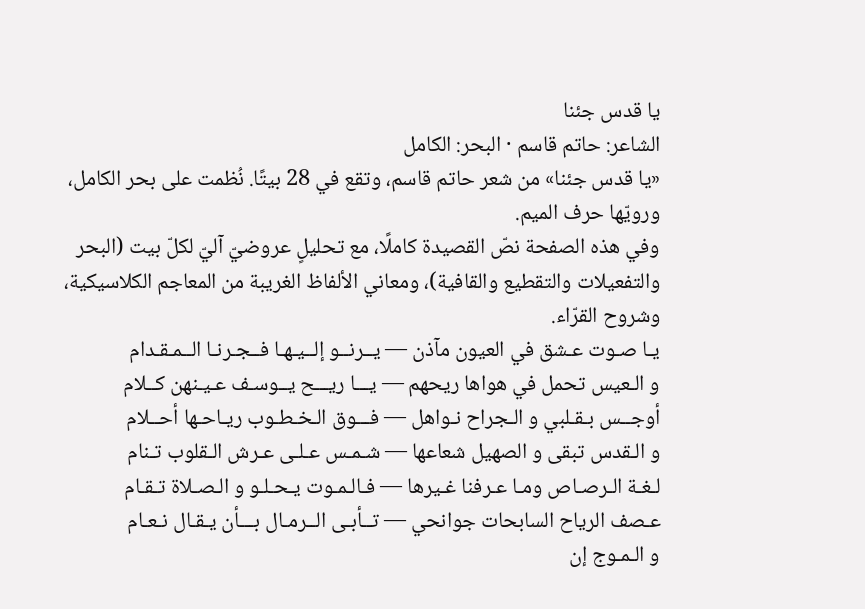يا قدس جئنا
الشاعر: حاتم قاسم · البحر: الكامل
«يا قدس جئنا» من شعر حاتم قاسم، وتقع في 28 بيتًا. نُظمت على بحر الكامل، ورويّها حرف الميم.
وفي هذه الصفحة نصّ القصيدة كاملًا، مع تحليلٍ عروضيّ آليّ لكلّ بيت (البحر والتفعيلات والتقطيع والقافية)، ومعاني الألفاظ الغريبة من المعاجم الكلاسيكية، وشروح القرّاء.
يـا صـوت عـشق في العيون مآذن — يــرنــو إلــيـهـا فــجـرنـا الــمـقـدام
و الـعيس تحمل في هواها ريحهم — يـــا ريـــح يــوسـف عـيـنهن كــلام
أوجــس بـقـلبي و الـجراح نـواهل — فـــوق الـخـطـوب ريـاحـها أحــلام
و الـقدس تبقى و الصهيل شعاعها — شـمـس عـلـى عـرش الـقلوب تـنام
لـغـة الـرصـاص ومـا عـرفنا غـيرها — فـالـمـوت يـحـلـو و الـصـلاة تـقـام
عـصف الرياح السابحات جوانحي — تــأبـى الــرمـال بـــأن يـقـال نـعـام
و الـمـوج إن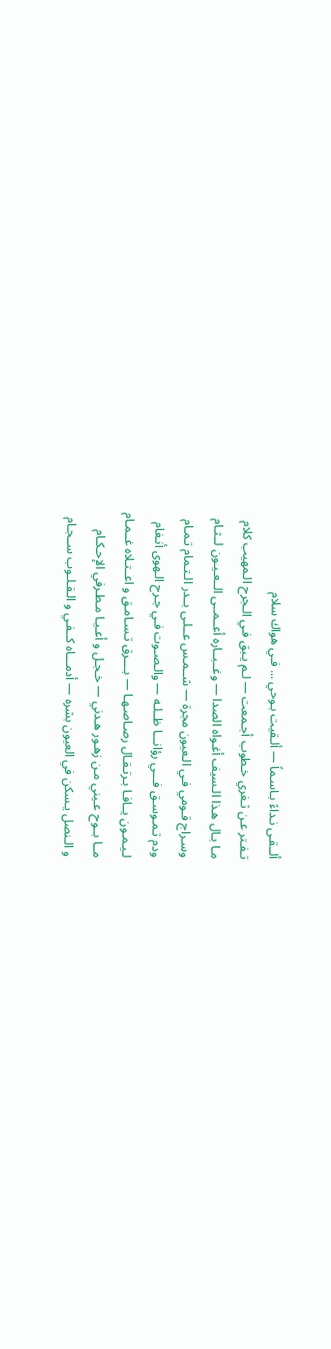ألــقـى نـداءً بـاسـماً — ألـقيت بـوحي ... فـي هواك سلام
تـفـتر عـن ثـغري خـطوب أجـمعت — لـم يـبق فـي الـجرح الـمهيب كلام
مـا بـال هـذا الـسيف أغـواه الصدا — وغــبــاره أعــمــى الــعـيـون لــثـام
وسـراج قـومي فـي الـعيون مجرة — شــمـس عــلـى بــدر الـتـمام تـمـام
ودم تـمـوسـق فـــي رؤانـــا ظــلـه — والـصـوت فـي جـرح الـهوى أنـغام
لـيـمـون يــافـا بـرتـقـال رصـاصـهـا — بــــرق تـسـامـق و اعــتـلاه غــمـام
مــا بــوح عـيني مـن زهـور هـدني — خـجـل و أعـيـا مـطـرفي الإحـكـام
و الـنصل يـسكن في العيون بشره — أدمـــاه كــفـي و الـقـلـوب ســجـام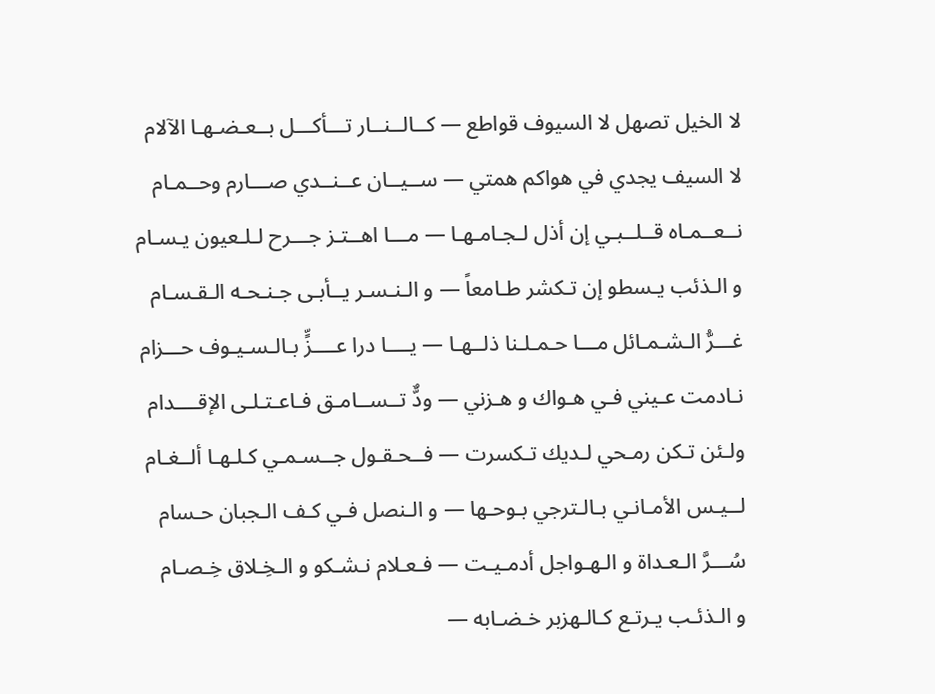لا الخيل تصهل لا السيوف قواطع — كــالــنــار تـــأكـــل بــعـضـهـا الآلام
لا السيف يجدي في هواكم همتي — ســيــان عــنــدي صـــارم وحــمـام
نــعــمـاه قــلــبـي إن أذل لـجـامـهـا — مـــا اهــتـز جـــرح لـلـعيون يـسـام
و الـذئب يـسطو إن تـكشر طـامعاً — و الـنـسـر يــأبـى جـنـحـه الـقـسـام
غـــرُّ الـشـمـائل مـــا حـمـلـنا ذلــهـا — يــــا درا عــــزٍّ بـالـسـيـوف حـــزام
نـادمت عـيني فـي هـواك و هـزني — ودٌّ تــســامـق فـاعـتـلـى الإقــــدام
ولـئن تـكن رمـحي لـديك تـكسرت — فــحـقـول جــسـمـي كـلـهـا ألــغـام
لــيـس الأمـانـي بـالـترجي بـوحـها — و الـنصل فـي كـف الـجبان حـسام
سُـــرَّ الـعـداة و الـهـواجل أدمـيـت — فـعـلام نـشـكو و الـخِـلاق خِـصـام
و الـذئـب يـرتـع كـالـهزبر خـضـابه —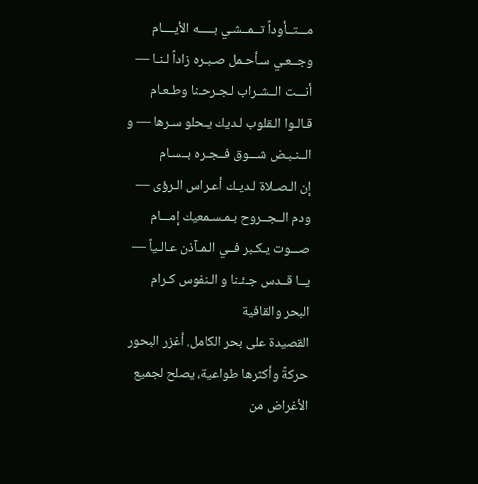مـــتــأوداً تــمــشـي بـــــه الأيــــام
وجــعـي سـأحـمل صـبـره زاداً لـنـا — أنـــت الــشـراب لـجـرحـنا وطـعـام
قـالـوا الـقلوب لـديك يـحلو سـرها — و الــنـبـض شـــوق فــجـره بــسـام
إن الـصـلاة لـديـك أعـراس الـرؤى — ودم الــجــروح بـمـسـمعيك إمـــام
صـــوت يـكـبر فــي الـمـآذن عـالـياً — يــا قــدس جـئـنا و الـنفوس كـرام
البحر والقافية
القصيدة على بحر الكامل. أغزر البحور حركةً وأكثرها طواعية، يصلح لجميع الأغراض من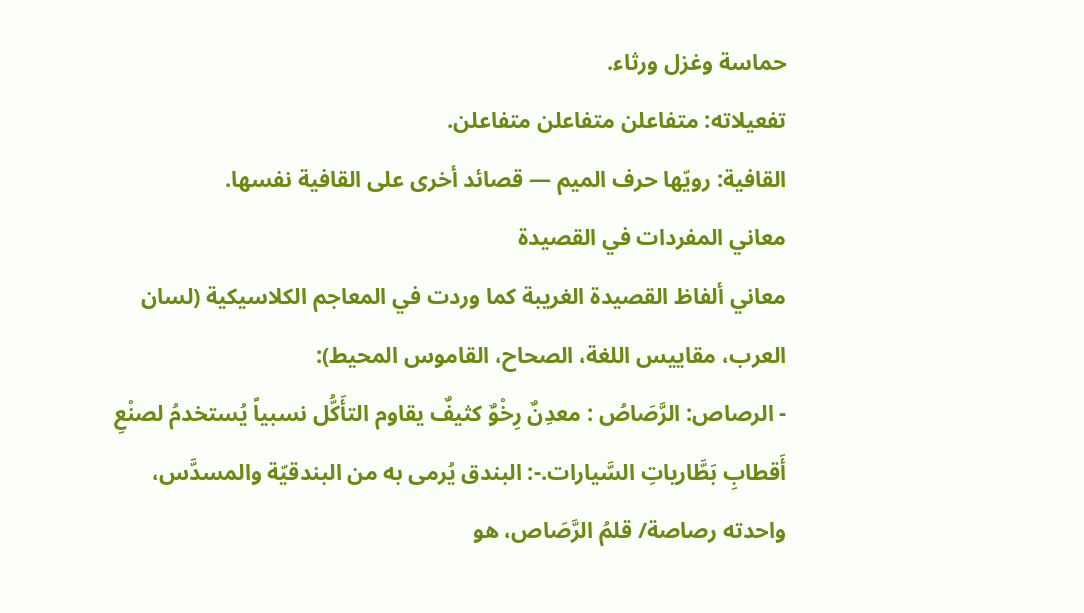حماسة وغزل ورثاء.
تفعيلاته: متفاعلن متفاعلن متفاعلن.
القافية: رويّها حرف الميم — قصائد أخرى على القافية نفسها.
معاني المفردات في القصيدة
معاني ألفاظ القصيدة الغريبة كما وردت في المعاجم الكلاسيكية (لسان العرب، مقاييس اللغة، الصحاح، القاموس المحيط):
- الرصاص: الرَّصَاصُ : معدِنٌ رِخْوٌ كثيفٌ يقاوم التأَكُّل نسبياً يُستخدمُ لصنْعِ أَقطابِ بَطَّارياتِ السَّيارات.-: البندق يُرمى به من البندقيّة والمسدَّس، واحدته رصاصة/ قلمُ الرَّصَاص، هو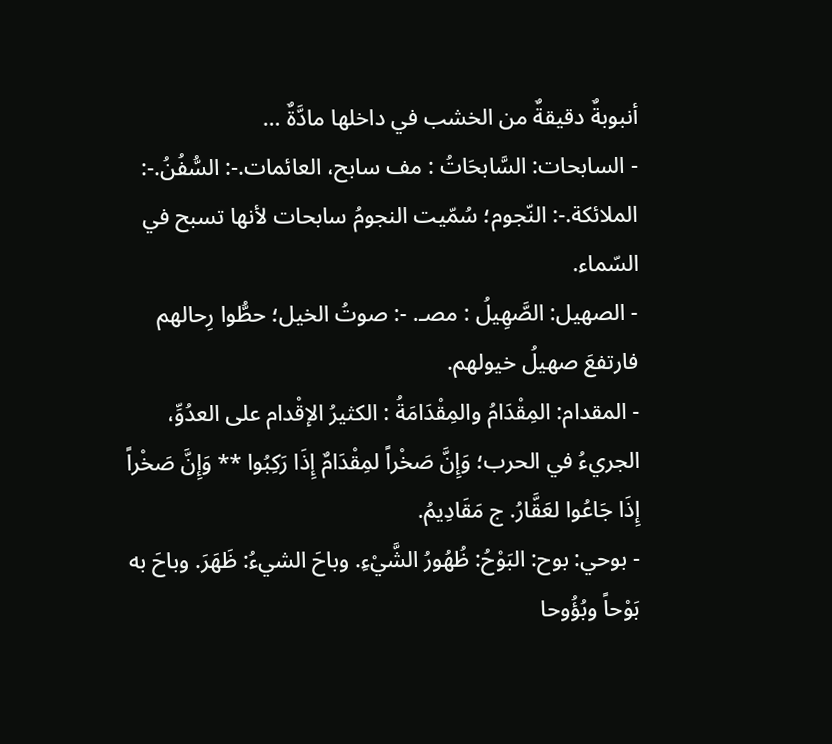أنبوبةٌ دقيقةٌ من الخشب في داخلها مادَّةٌ …
- السابحات: السَّابحَاتُ : مف سابح، العائمات.-: السُّفُنُ.-: الملائكة.-: النّجوم؛ سُمّيت النجومُ سابحات لأنها تسبح في السّماء.
- الصهيل: الصَّهِيلُ : مصـ. -: صوتُ الخيل؛ حطُّوا رِحالهم فارتفعَ صهيلُ خيولهم.
- المقدام: المِقْدَامُ والمِقْدَامَةُ : الكثيرُ الإقْدام على العدُوِّ، الجريءُ في الحرب؛ وَإِنَّ صَخْراً لمِقْدَامٌ إِذَا رَكِبُوا ** وَإِنَّ صَخْراً إِذَا جَاعُوا لعَقَّارُ. ج مَقَادِيمُ.
- بوحي: بوح: البَوْحُ: ظُهُورُ الشَّيْءِ. وباحَ الشيءُ: ظَهَرَ. وباحَ به بَوْحاً وبُؤُوحا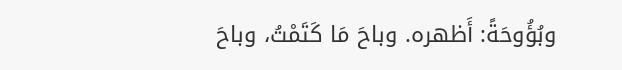وبُؤُوحَةً: أَظهره. وباحَ مَا كَتَمْتُ، وباحَ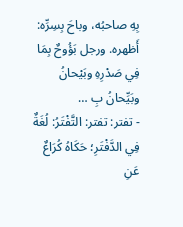بِهِ صاحبُه، وباحَ بِسِرِّه: أَظهره. ورجل بَؤُوحٌ بِمَا فِي صَدْرِهِ وبَيْحانُ وبَيِّحانُ بِ …
- تفتر: تفتر: التَّفْتَرُ: لُغَةٌ فِي الدَّفْتَرِ؛ حَكَاهُ كُرَاعٌ عَنِ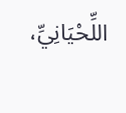اللِّحْيَانِيِّ،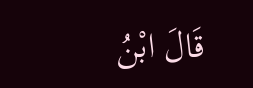قَالَ ابْنُ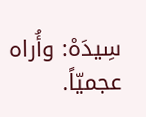سِيدَهْ: وأُراه عجميّاً.